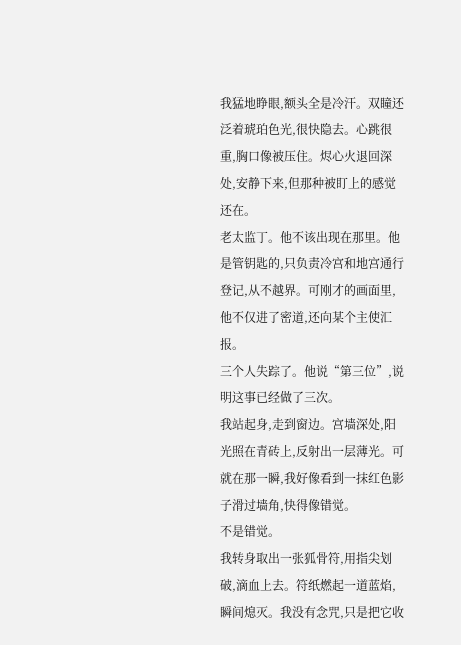我猛地睁眼,额头全是冷汗。双瞳还泛着琥珀色光,很快隐去。心跳很重,胸口像被压住。烬心火退回深处,安静下来,但那种被盯上的感觉还在。
老太监丁。他不该出现在那里。他是管钥匙的,只负责冷宫和地宫通行登记,从不越界。可刚才的画面里,他不仅进了密道,还向某个主使汇报。
三个人失踪了。他说“第三位”,说明这事已经做了三次。
我站起身,走到窗边。宫墙深处,阳光照在青砖上,反射出一层薄光。可就在那一瞬,我好像看到一抹红色影子滑过墙角,快得像错觉。
不是错觉。
我转身取出一张狐骨符,用指尖划破,滴血上去。符纸燃起一道蓝焰,瞬间熄灭。我没有念咒,只是把它收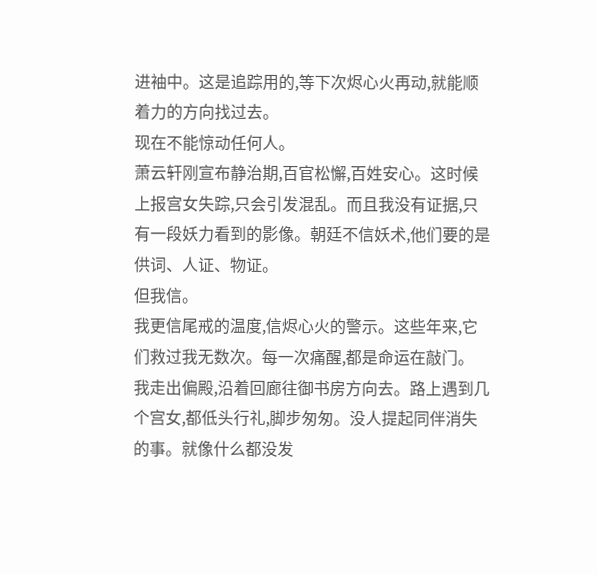进袖中。这是追踪用的,等下次烬心火再动,就能顺着力的方向找过去。
现在不能惊动任何人。
萧云轩刚宣布静治期,百官松懈,百姓安心。这时候上报宫女失踪,只会引发混乱。而且我没有证据,只有一段妖力看到的影像。朝廷不信妖术,他们要的是供词、人证、物证。
但我信。
我更信尾戒的温度,信烬心火的警示。这些年来,它们救过我无数次。每一次痛醒,都是命运在敲门。
我走出偏殿,沿着回廊往御书房方向去。路上遇到几个宫女,都低头行礼,脚步匆匆。没人提起同伴消失的事。就像什么都没发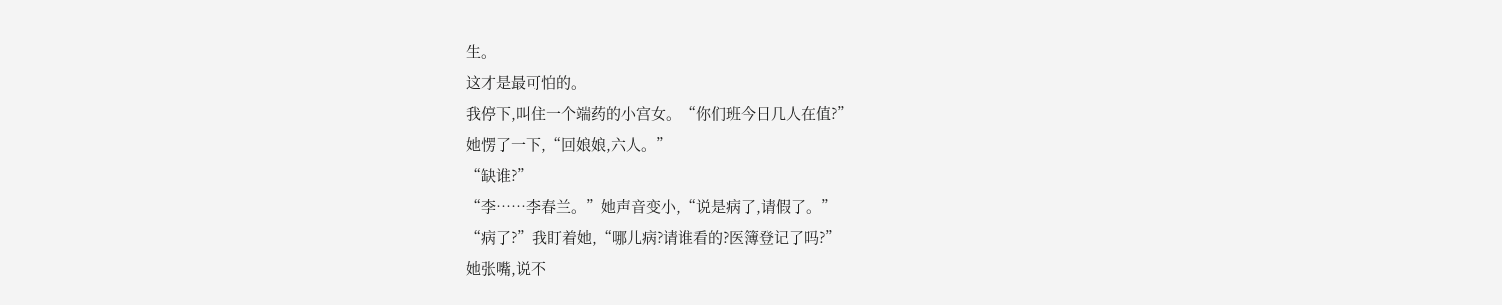生。
这才是最可怕的。
我停下,叫住一个端药的小宫女。“你们班今日几人在值?”
她愣了一下,“回娘娘,六人。”
“缺谁?”
“李……李春兰。”她声音变小,“说是病了,请假了。”
“病了?”我盯着她,“哪儿病?请谁看的?医簿登记了吗?”
她张嘴,说不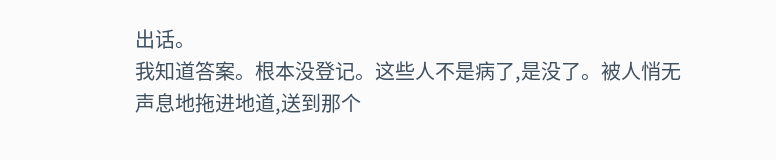出话。
我知道答案。根本没登记。这些人不是病了,是没了。被人悄无声息地拖进地道,送到那个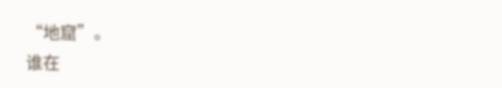“地窟”。
谁在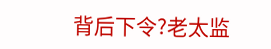背后下令?老太监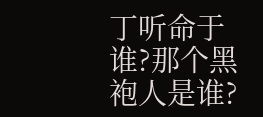丁听命于谁?那个黑袍人是谁?